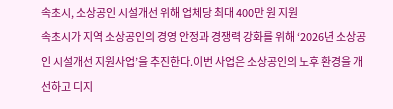속초시, 소상공인 시설개선 위해 업체당 최대 400만 원 지원
속초시가 지역 소상공인의 경영 안정과 경쟁력 강화를 위해 ‘2026년 소상공인 시설개선 지원사업’을 추진한다.이번 사업은 소상공인의 노후 환경을 개선하고 디지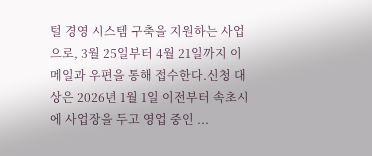털 경영 시스템 구축을 지원하는 사업으로, 3월 25일부터 4월 21일까지 이메일과 우편을 통해 접수한다.신청 대상은 2026년 1월 1일 이전부터 속초시에 사업장을 두고 영업 중인 ...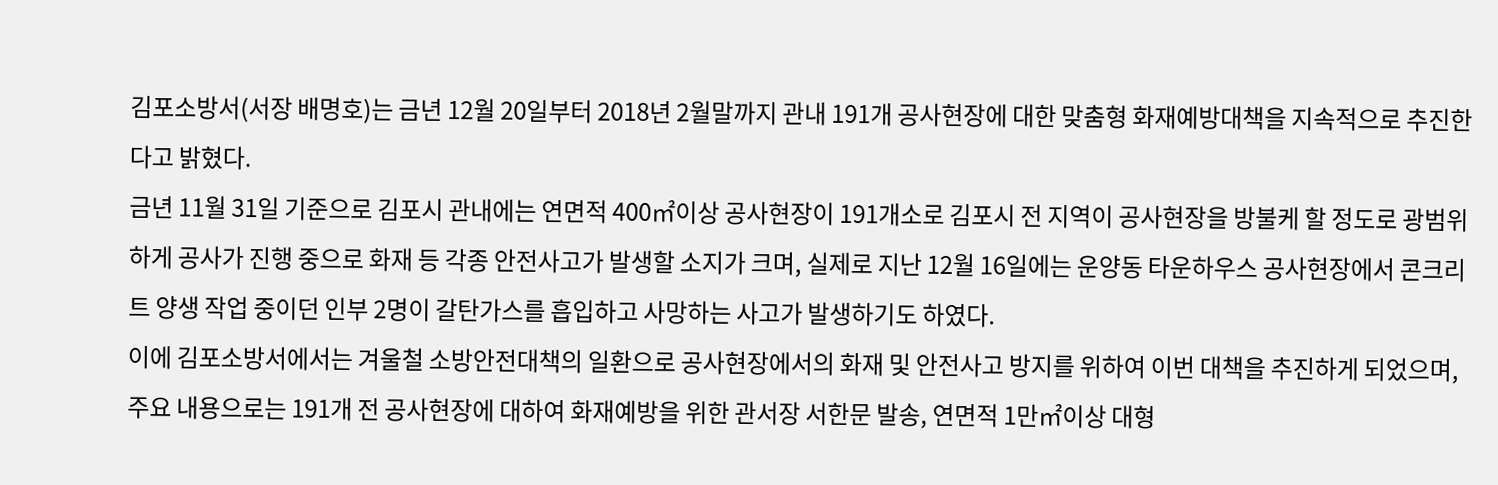김포소방서(서장 배명호)는 금년 12월 20일부터 2018년 2월말까지 관내 191개 공사현장에 대한 맞춤형 화재예방대책을 지속적으로 추진한다고 밝혔다.
금년 11월 31일 기준으로 김포시 관내에는 연면적 400㎡이상 공사현장이 191개소로 김포시 전 지역이 공사현장을 방불케 할 정도로 광범위하게 공사가 진행 중으로 화재 등 각종 안전사고가 발생할 소지가 크며, 실제로 지난 12월 16일에는 운양동 타운하우스 공사현장에서 콘크리트 양생 작업 중이던 인부 2명이 갈탄가스를 흡입하고 사망하는 사고가 발생하기도 하였다.
이에 김포소방서에서는 겨울철 소방안전대책의 일환으로 공사현장에서의 화재 및 안전사고 방지를 위하여 이번 대책을 추진하게 되었으며, 주요 내용으로는 191개 전 공사현장에 대하여 화재예방을 위한 관서장 서한문 발송, 연면적 1만㎡이상 대형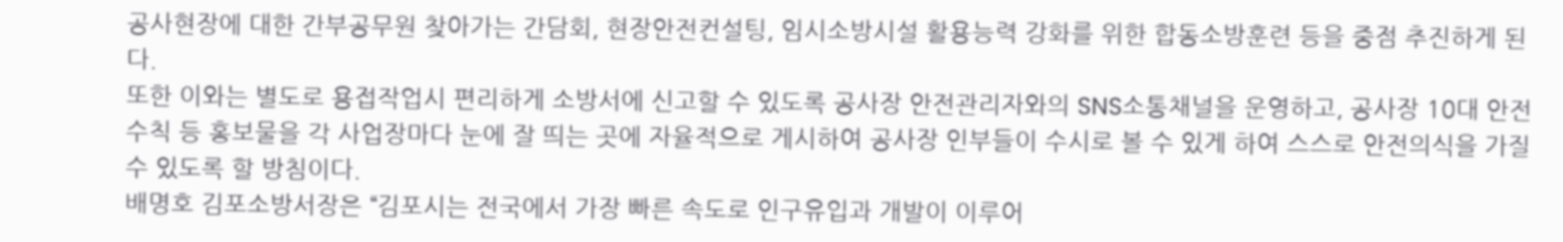공사현장에 대한 간부공무원 찾아가는 간담회, 현장안전컨설팅, 임시소방시설 활용능력 강화를 위한 합동소방훈련 등을 중점 추진하게 된다.
또한 이와는 별도로 용접작업시 편리하게 소방서에 신고할 수 있도록 공사장 안전관리자와의 SNS소통채널을 운영하고, 공사장 10대 안전수칙 등 홍보물을 각 사업장마다 눈에 잘 띄는 곳에 자율적으로 게시하여 공사장 인부들이 수시로 볼 수 있게 하여 스스로 안전의식을 가질 수 있도록 할 방침이다.
배명호 김포소방서장은 “김포시는 전국에서 가장 빠른 속도로 인구유입과 개발이 이루어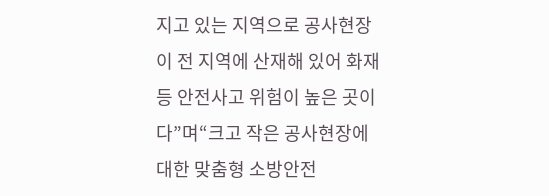지고 있는 지역으로 공사현장이 전 지역에 산재해 있어 화재 등 안전사고 위험이 높은 곳이다”며“크고 작은 공사현장에 대한 맞춤형 소방안전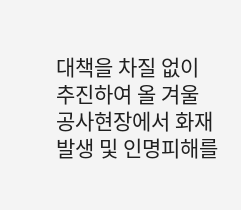대책을 차질 없이 추진하여 올 겨울 공사현장에서 화재발생 및 인명피해를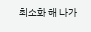최소화 해 나가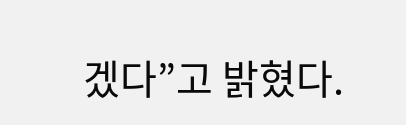겠다”고 밝혔다.